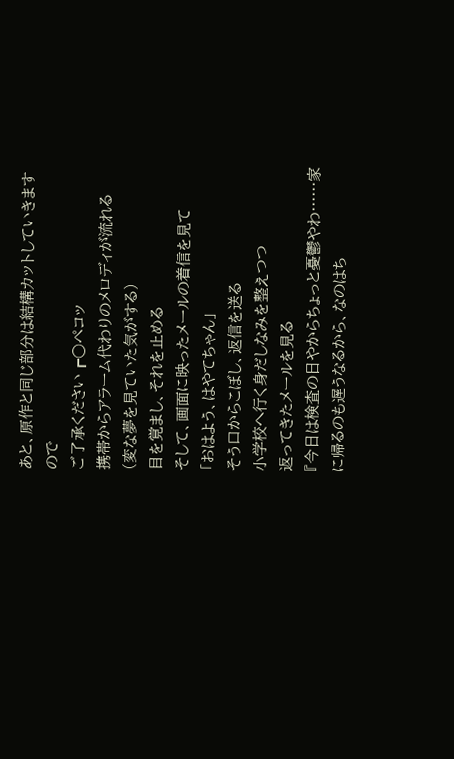あと、原作と同じ部分は結構カットしていきますので
ご了承ください┏○ペコッ
携帯からアラーム代わりのメロディが流れる
(変な夢を見ていた気がする)
目を覚まし、それを止める
そして、画面に映ったメールの着信を見て
「おはよう、はやてちゃん」
そう口からこぼし、返信を送る
小学校へ行く身だしなみを整えつつ
返ってきたメールを見る
『今日は検査の日やからちょっと憂鬱やわ……家に帰るのも遅うなるから、なのはち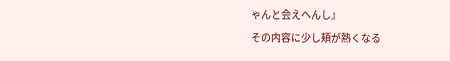ゃんと会えへんし』
その内容に少し頬が熱くなる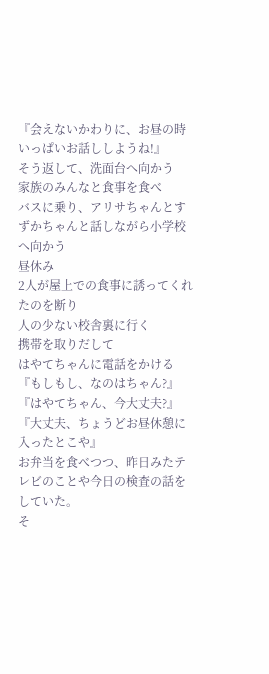『会えないかわりに、お昼の時いっぱいお話ししようね!』
そう返して、洗面台へ向かう
家族のみんなと食事を食べ
バスに乗り、アリサちゃんとすずかちゃんと話しながら小学校へ向かう
昼休み
2人が屋上での食事に誘ってくれたのを断り
人の少ない校舎裏に行く
携帯を取りだして
はやてちゃんに電話をかける
『もしもし、なのはちゃん?』
『はやてちゃん、今大丈夫?』
『大丈夫、ちょうどお昼休憩に入ったとこや』
お弁当を食べつつ、昨日みたテレビのことや今日の検査の話をしていた。
そ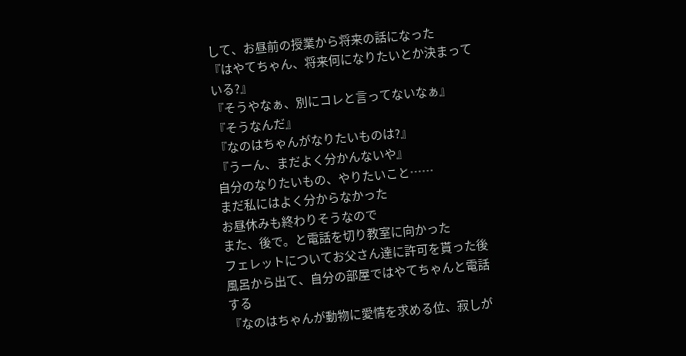して、お昼前の授業から将来の話になった
『はやてちゃん、将来何になりたいとか決まっている?』
『そうやなぁ、別にコレと言ってないなぁ』
『そうなんだ』
『なのはちゃんがなりたいものは?』
『うーん、まだよく分かんないや』
自分のなりたいもの、やりたいこと……
まだ私にはよく分からなかった
お昼休みも終わりそうなので
また、後で。と電話を切り教室に向かった
フェレットについてお父さん達に許可を貰った後
風呂から出て、自分の部屋ではやてちゃんと電話する
『なのはちゃんが動物に愛情を求める位、寂しが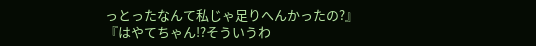っとったなんて私じゃ足りへんかったの?』
『はやてちゃん!?そういうわ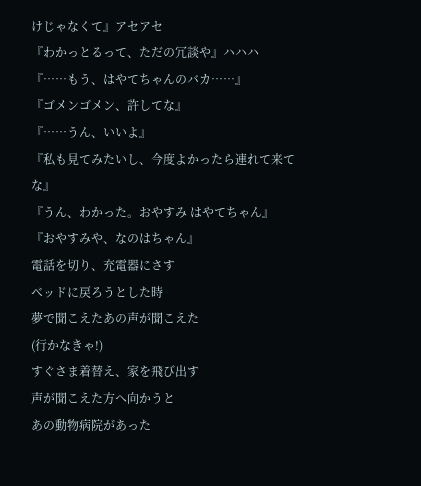けじゃなくて』アセアセ
『わかっとるって、ただの冗談や』ハハハ
『……もう、はやてちゃんのバカ……』
『ゴメンゴメン、許してな』
『……うん、いいよ』
『私も見てみたいし、今度よかったら連れて来てな』
『うん、わかった。おやすみ はやてちゃん』
『おやすみや、なのはちゃん』
電話を切り、充電器にさす
ベッドに戻ろうとした時
夢で聞こえたあの声が聞こえた
(行かなきゃ!)
すぐさま着替え、家を飛び出す
声が聞こえた方へ向かうと
あの動物病院があった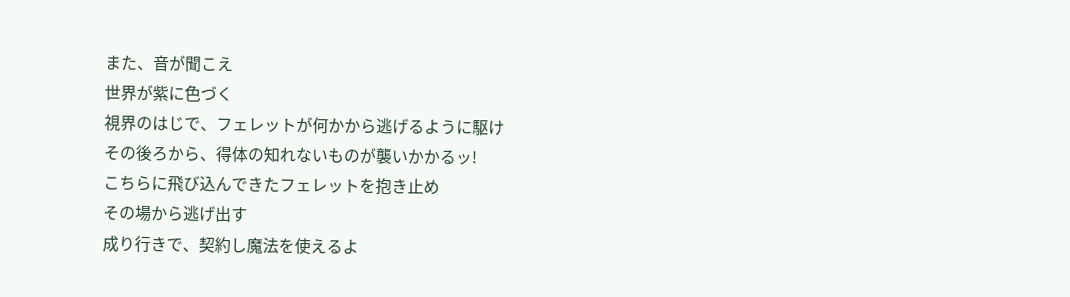また、音が聞こえ
世界が紫に色づく
視界のはじで、フェレットが何かから逃げるように駆け
その後ろから、得体の知れないものが襲いかかるッ!
こちらに飛び込んできたフェレットを抱き止め
その場から逃げ出す
成り行きで、契約し魔法を使えるよ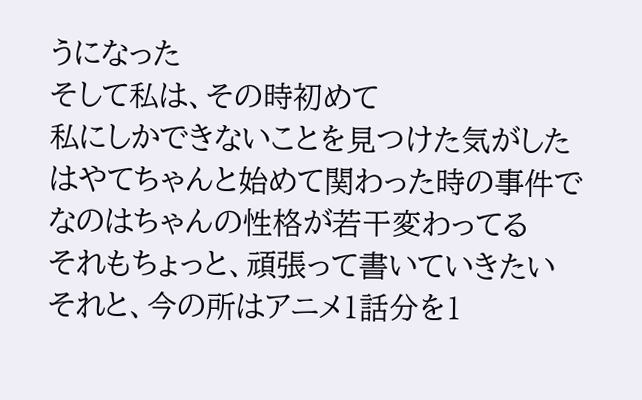うになった
そして私は、その時初めて
私にしかできないことを見つけた気がした
はやてちゃんと始めて関わった時の事件で
なのはちゃんの性格が若干変わってる
それもちょっと、頑張って書いていきたい
それと、今の所はアニメ1話分を1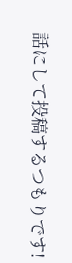話にして投稿するつもりです!